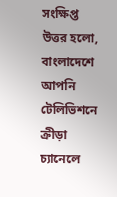সংক্ষিপ্ত উত্তর হলো, বাংলাদেশে আপনি টেলিভিশনে ক্রীড়া চ্যানেলে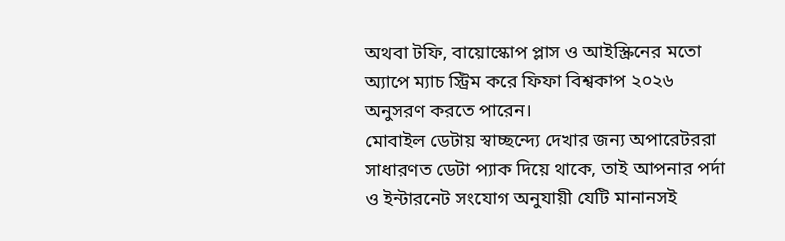অথবা টফি, বায়োস্কোপ প্লাস ও আইস্ক্রিনের মতো অ্যাপে ম্যাচ স্ট্রিম করে ফিফা বিশ্বকাপ ২০২৬ অনুসরণ করতে পারেন।
মোবাইল ডেটায় স্বাচ্ছন্দ্যে দেখার জন্য অপারেটররা সাধারণত ডেটা প্যাক দিয়ে থাকে, তাই আপনার পর্দা ও ইন্টারনেট সংযোগ অনুযায়ী যেটি মানানসই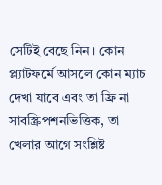সেটিই বেছে নিন। কোন প্ল্যাটফর্মে আসলে কোন ম্যাচ দেখা যাবে এবং তা ফ্রি না সাবস্ক্রিপশনভিত্তিক, তা খেলার আগে সংশ্লিষ্ট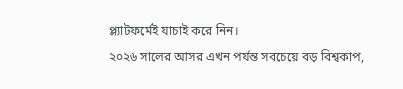প্ল্যাটফর্মেই যাচাই করে নিন।
২০২৬ সালের আসর এখন পর্যন্ত সবচেয়ে বড় বিশ্বকাপ,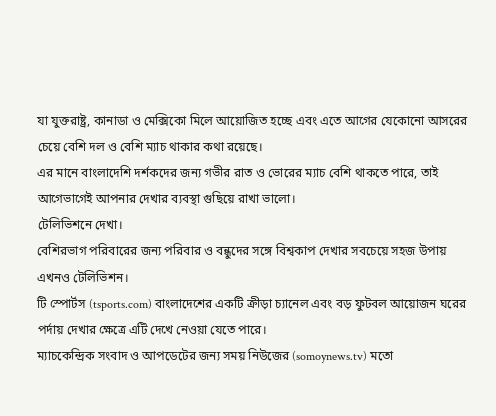যা যুক্তরাষ্ট্র, কানাডা ও মেক্সিকো মিলে আয়োজিত হচ্ছে এবং এতে আগের যেকোনো আসরের চেয়ে বেশি দল ও বেশি ম্যাচ থাকার কথা রয়েছে।
এর মানে বাংলাদেশি দর্শকদের জন্য গভীর রাত ও ভোরের ম্যাচ বেশি থাকতে পারে, তাই আগেভাগেই আপনার দেখার ব্যবস্থা গুছিয়ে রাখা ভালো।
টেলিভিশনে দেখা।
বেশিরভাগ পরিবারের জন্য পরিবার ও বন্ধুদের সঙ্গে বিশ্বকাপ দেখার সবচেয়ে সহজ উপায় এখনও টেলিভিশন।
টি স্পোর্টস (tsports.com) বাংলাদেশের একটি ক্রীড়া চ্যানেল এবং বড় ফুটবল আয়োজন ঘরের পর্দায় দেখার ক্ষেত্রে এটি দেখে নেওয়া যেতে পারে।
ম্যাচকেন্দ্রিক সংবাদ ও আপডেটের জন্য সময় নিউজের (somoynews.tv) মতো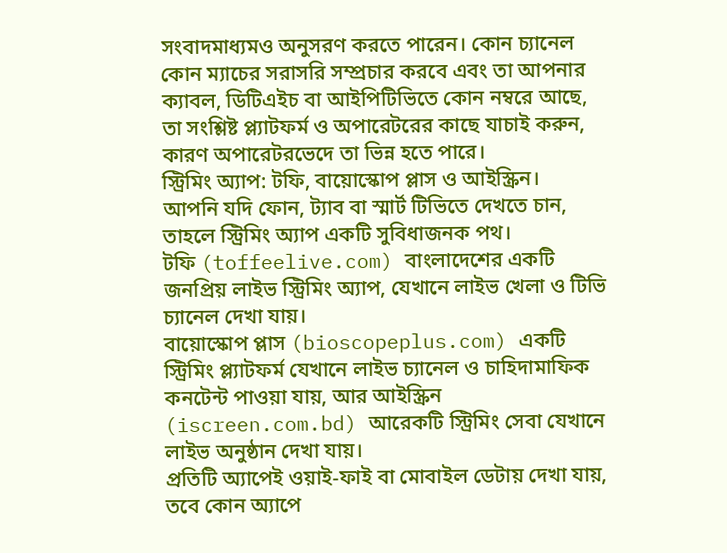সংবাদমাধ্যমও অনুসরণ করতে পারেন। কোন চ্যানেল কোন ম্যাচের সরাসরি সম্প্রচার করবে এবং তা আপনার ক্যাবল, ডিটিএইচ বা আইপিটিভিতে কোন নম্বরে আছে, তা সংশ্লিষ্ট প্ল্যাটফর্ম ও অপারেটরের কাছে যাচাই করুন, কারণ অপারেটরভেদে তা ভিন্ন হতে পারে।
স্ট্রিমিং অ্যাপ: টফি, বায়োস্কোপ প্লাস ও আইস্ক্রিন।
আপনি যদি ফোন, ট্যাব বা স্মার্ট টিভিতে দেখতে চান, তাহলে স্ট্রিমিং অ্যাপ একটি সুবিধাজনক পথ।
টফি (toffeelive.com) বাংলাদেশের একটি জনপ্রিয় লাইভ স্ট্রিমিং অ্যাপ, যেখানে লাইভ খেলা ও টিভি চ্যানেল দেখা যায়।
বায়োস্কোপ প্লাস (bioscopeplus.com) একটি স্ট্রিমিং প্ল্যাটফর্ম যেখানে লাইভ চ্যানেল ও চাহিদামাফিক কনটেন্ট পাওয়া যায়, আর আইস্ক্রিন (iscreen.com.bd) আরেকটি স্ট্রিমিং সেবা যেখানে লাইভ অনুষ্ঠান দেখা যায়।
প্রতিটি অ্যাপেই ওয়াই-ফাই বা মোবাইল ডেটায় দেখা যায়, তবে কোন অ্যাপে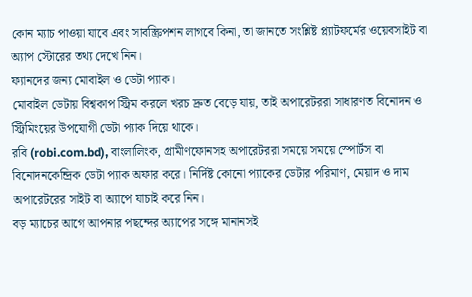কোন ম্যাচ পাওয়া যাবে এবং সাবস্ক্রিপশন লাগবে কিনা, তা জানতে সংশ্লিষ্ট প্ল্যাটফর্মের ওয়েবসাইট বা অ্যাপ স্টোরের তথ্য দেখে নিন।
ফ্যানদের জন্য মোবাইল ও ডেটা প্যাক।
মোবাইল ডেটায় বিশ্বকাপ স্ট্রিম করলে খরচ দ্রুত বেড়ে যায়, তাই অপারেটররা সাধারণত বিনোদন ও স্ট্রিমিংয়ের উপযোগী ডেটা প্যাক দিয়ে থাকে।
রবি (robi.com.bd), বাংলালিংক, গ্রামীণফোনসহ অপারেটররা সময়ে সময়ে স্পোর্টস বা বিনোদনকেন্দ্রিক ডেটা প্যাক অফার করে। নির্দিষ্ট কোনো প্যাকের ডেটার পরিমাণ, মেয়াদ ও দাম অপারেটরের সাইট বা অ্যাপে যাচাই করে নিন।
বড় ম্যাচের আগে আপনার পছন্দের অ্যাপের সঙ্গে মানানসই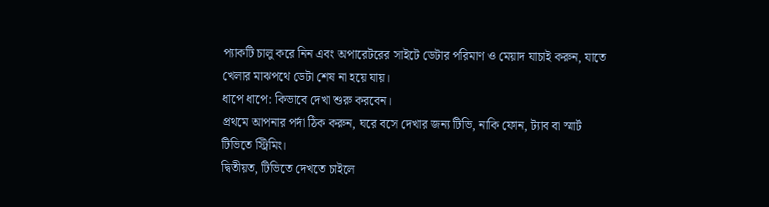প্যাকটি চালু করে নিন এবং অপারেটরের সাইটে ডেটার পরিমাণ ও মেয়াদ যাচাই করুন, যাতে খেলার মাঝপথে ডেটা শেষ না হয়ে যায়।
ধাপে ধাপে: কিভাবে দেখা শুরু করবেন।
প্রথমে আপনার পর্দা ঠিক করুন, ঘরে বসে দেখার জন্য টিভি, নাকি ফোন, ট্যাব বা স্মার্ট টিভিতে স্ট্রিমিং।
দ্বিতীয়ত, টিভিতে দেখতে চাইলে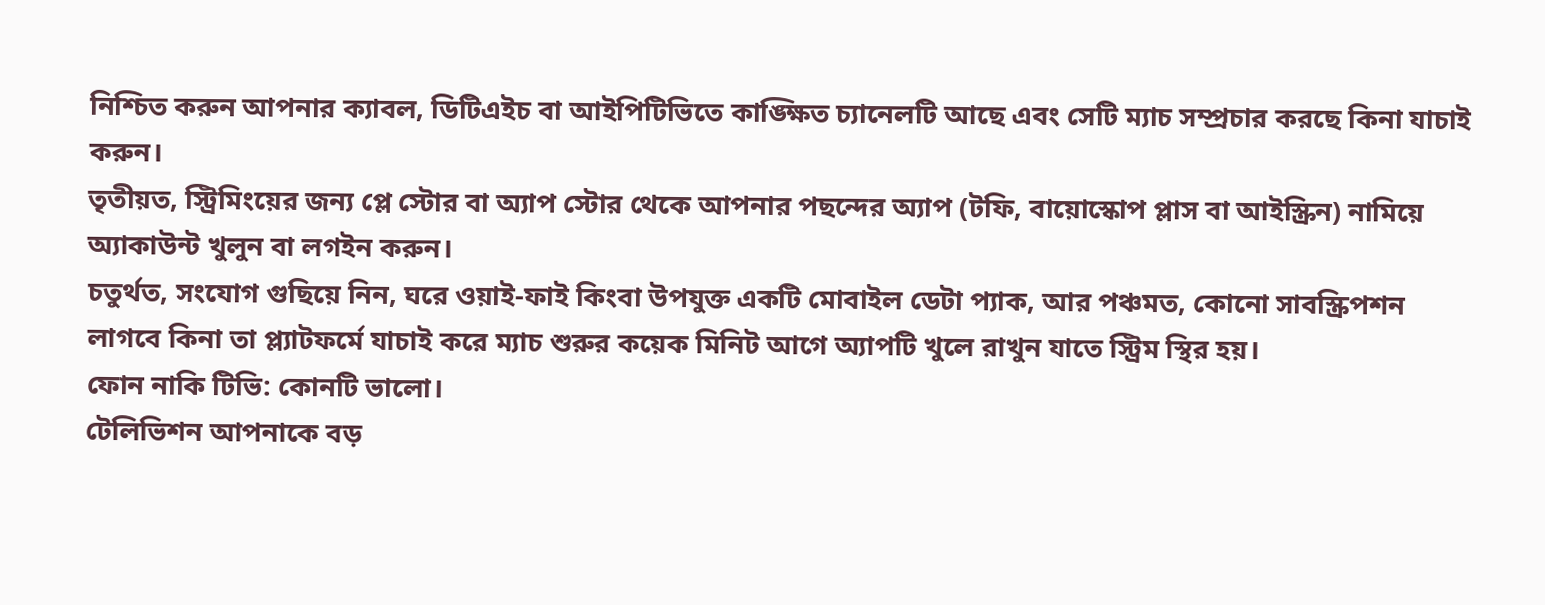নিশ্চিত করুন আপনার ক্যাবল, ডিটিএইচ বা আইপিটিভিতে কাঙ্ক্ষিত চ্যানেলটি আছে এবং সেটি ম্যাচ সম্প্রচার করছে কিনা যাচাই করুন।
তৃতীয়ত, স্ট্রিমিংয়ের জন্য প্লে স্টোর বা অ্যাপ স্টোর থেকে আপনার পছন্দের অ্যাপ (টফি, বায়োস্কোপ প্লাস বা আইস্ক্রিন) নামিয়ে অ্যাকাউন্ট খুলুন বা লগইন করুন।
চতুর্থত, সংযোগ গুছিয়ে নিন, ঘরে ওয়াই-ফাই কিংবা উপযুক্ত একটি মোবাইল ডেটা প্যাক, আর পঞ্চমত, কোনো সাবস্ক্রিপশন লাগবে কিনা তা প্ল্যাটফর্মে যাচাই করে ম্যাচ শুরুর কয়েক মিনিট আগে অ্যাপটি খুলে রাখুন যাতে স্ট্রিম স্থির হয়।
ফোন নাকি টিভি: কোনটি ভালো।
টেলিভিশন আপনাকে বড়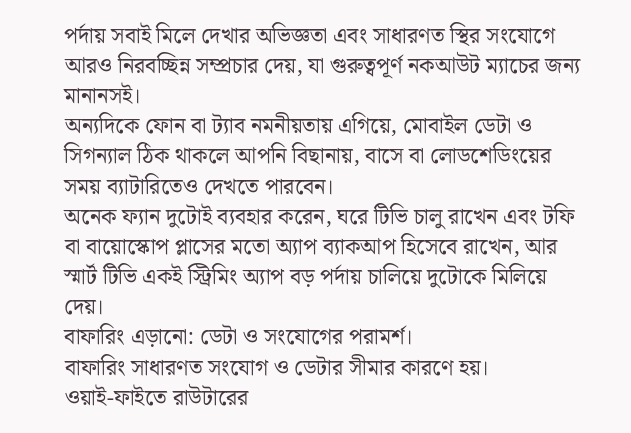পর্দায় সবাই মিলে দেখার অভিজ্ঞতা এবং সাধারণত স্থির সংযোগে আরও নিরবচ্ছিন্ন সম্প্রচার দেয়, যা গুরুত্বপূর্ণ নকআউট ম্যাচের জন্য মানানসই।
অন্যদিকে ফোন বা ট্যাব নমনীয়তায় এগিয়ে, মোবাইল ডেটা ও সিগন্যাল ঠিক থাকলে আপনি বিছানায়, বাসে বা লোডশেডিংয়ের সময় ব্যাটারিতেও দেখতে পারবেন।
অনেক ফ্যান দুটোই ব্যবহার করেন, ঘরে টিভি চালু রাখেন এবং টফি বা বায়োস্কোপ প্লাসের মতো অ্যাপ ব্যাকআপ হিসেবে রাখেন, আর স্মার্ট টিভি একই স্ট্রিমিং অ্যাপ বড় পর্দায় চালিয়ে দুটোকে মিলিয়ে দেয়।
বাফারিং এড়ানো: ডেটা ও সংযোগের পরামর্শ।
বাফারিং সাধারণত সংযোগ ও ডেটার সীমার কারণে হয়।
ওয়াই-ফাইতে রাউটারের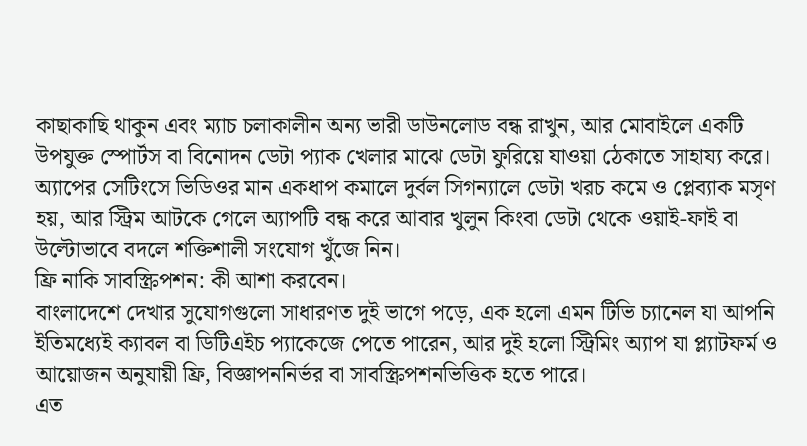কাছাকাছি থাকুন এবং ম্যাচ চলাকালীন অন্য ভারী ডাউনলোড বন্ধ রাখুন, আর মোবাইলে একটি উপযুক্ত স্পোর্টস বা বিনোদন ডেটা প্যাক খেলার মাঝে ডেটা ফুরিয়ে যাওয়া ঠেকাতে সাহায্য করে।
অ্যাপের সেটিংসে ভিডিওর মান একধাপ কমালে দুর্বল সিগন্যালে ডেটা খরচ কমে ও প্লেব্যাক মসৃণ হয়, আর স্ট্রিম আটকে গেলে অ্যাপটি বন্ধ করে আবার খুলুন কিংবা ডেটা থেকে ওয়াই-ফাই বা উল্টোভাবে বদলে শক্তিশালী সংযোগ খুঁজে নিন।
ফ্রি নাকি সাবস্ক্রিপশন: কী আশা করবেন।
বাংলাদেশে দেখার সুযোগগুলো সাধারণত দুই ভাগে পড়ে, এক হলো এমন টিভি চ্যানেল যা আপনি ইতিমধ্যেই ক্যাবল বা ডিটিএইচ প্যাকেজে পেতে পারেন, আর দুই হলো স্ট্রিমিং অ্যাপ যা প্ল্যাটফর্ম ও আয়োজন অনুযায়ী ফ্রি, বিজ্ঞাপননির্ভর বা সাবস্ক্রিপশনভিত্তিক হতে পারে।
এত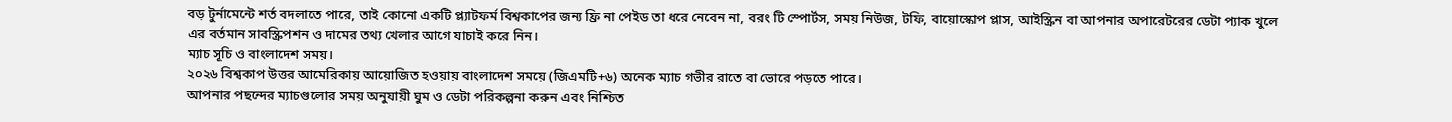বড় টুর্নামেন্টে শর্ত বদলাতে পারে, তাই কোনো একটি প্ল্যাটফর্ম বিশ্বকাপের জন্য ফ্রি না পেইড তা ধরে নেবেন না, বরং টি স্পোর্টস, সময় নিউজ, টফি, বায়োস্কোপ প্লাস, আইস্ক্রিন বা আপনার অপারেটরের ডেটা প্যাক খুলে এর বর্তমান সাবস্ক্রিপশন ও দামের তথ্য খেলার আগে যাচাই করে নিন।
ম্যাচ সূচি ও বাংলাদেশ সময়।
২০২৬ বিশ্বকাপ উত্তর আমেরিকায় আয়োজিত হওয়ায় বাংলাদেশ সময়ে (জিএমটি+৬) অনেক ম্যাচ গভীর রাতে বা ভোরে পড়তে পারে।
আপনার পছন্দের ম্যাচগুলোর সময় অনুযায়ী ঘুম ও ডেটা পরিকল্পনা করুন এবং নিশ্চিত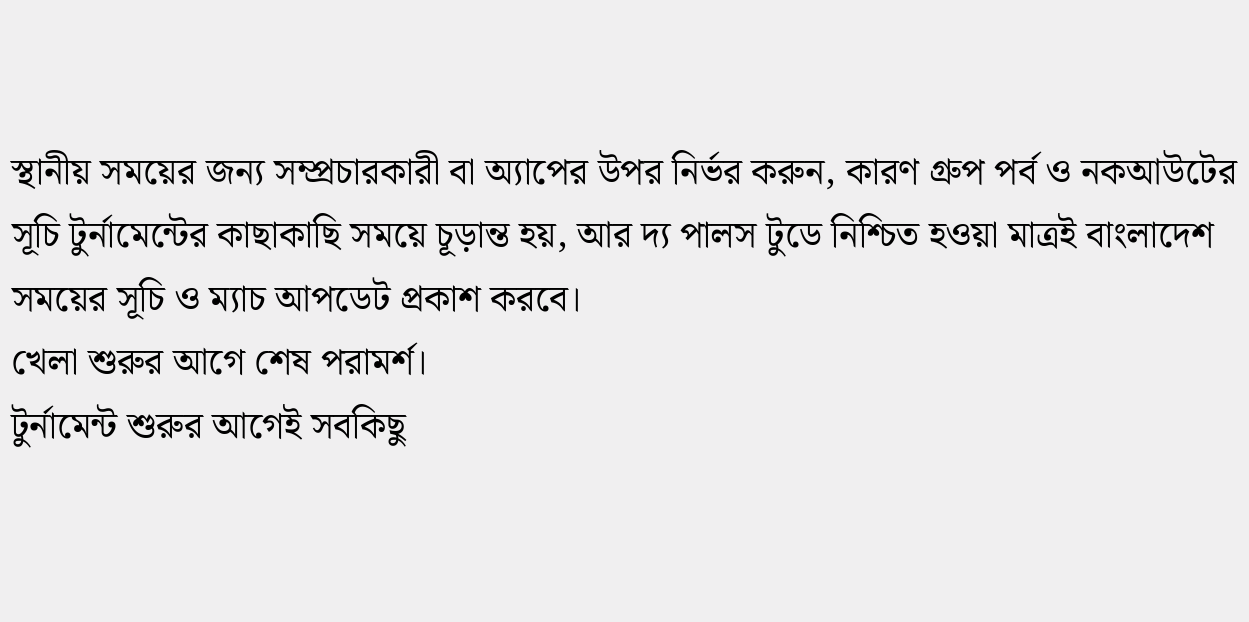স্থানীয় সময়ের জন্য সম্প্রচারকারী বা অ্যাপের উপর নির্ভর করুন, কারণ গ্রুপ পর্ব ও নকআউটের সূচি টুর্নামেন্টের কাছাকাছি সময়ে চূড়ান্ত হয়, আর দ্য পালস টুডে নিশ্চিত হওয়া মাত্রই বাংলাদেশ সময়ের সূচি ও ম্যাচ আপডেট প্রকাশ করবে।
খেলা শুরুর আগে শেষ পরামর্শ।
টুর্নামেন্ট শুরুর আগেই সবকিছু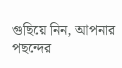গুছিয়ে নিন, আপনার পছন্দের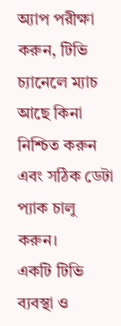অ্যাপ পরীক্ষা করুন, টিভি চ্যানেলে ম্যাচ আছে কিনা নিশ্চিত করুন এবং সঠিক ডেটা প্যাক চালু করুন।
একটি টিভি ব্যবস্থা ও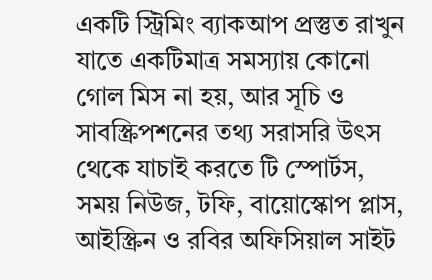একটি স্ট্রিমিং ব্যাকআপ প্রস্তুত রাখুন যাতে একটিমাত্র সমস্যায় কোনো গোল মিস না হয়, আর সূচি ও সাবস্ক্রিপশনের তথ্য সরাসরি উৎস থেকে যাচাই করতে টি স্পোর্টস, সময় নিউজ, টফি, বায়োস্কোপ প্লাস, আইস্ক্রিন ও রবির অফিসিয়াল সাইট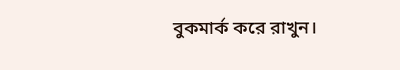বুকমার্ক করে রাখুন।